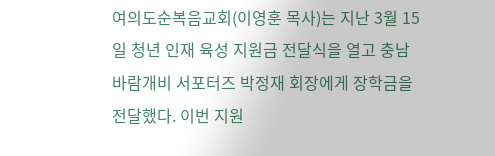여의도순복음교회(이영훈 목사)는 지난 3월 15일 청년 인재 육성 지원금 전달식을 열고 충남 바람개비 서포터즈 박정재 회장에게 장학금을 전달했다. 이번 지원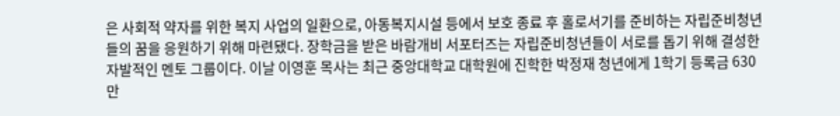은 사회적 약자를 위한 복지 사업의 일환으로, 아동복지시설 등에서 보호 종료 후 홀로서기를 준비하는 자립준비청년들의 꿈을 응원하기 위해 마련됐다. 장학금을 받은 바람개비 서포터즈는 자립준비청년들이 서로를 돕기 위해 결성한 자발적인 멘토 그룹이다. 이날 이영훈 목사는 최근 중앙대학교 대학원에 진학한 박정재 청년에게 1학기 등록금 630만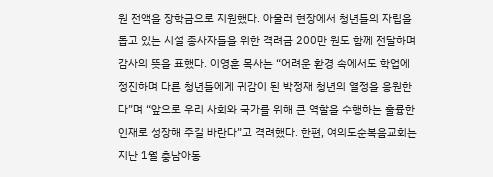원 전액을 장학금으로 지원했다. 아울러 현장에서 청년들의 자립을 돕고 있는 시설 종사자들을 위한 격려금 200만 원도 함께 전달하며 감사의 뜻을 표했다. 이영훈 목사는 “어려운 환경 속에서도 학업에 정진하며 다른 청년들에게 귀감이 된 박정재 청년의 열정을 응원한다”며 “앞으로 우리 사회와 국가를 위해 큰 역할을 수행하는 훌륭한 인재로 성장해 주길 바란다”고 격려했다. 한편, 여의도순복음교회는 지난 1월 충남아동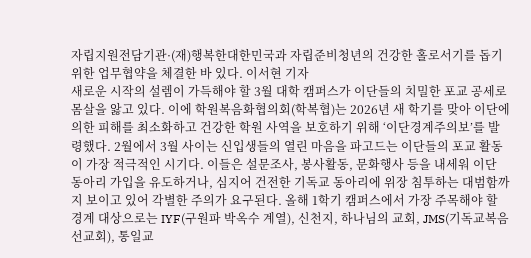자립지원전담기관·(재)행복한대한민국과 자립준비청년의 건강한 홀로서기를 돕기 위한 업무협약을 체결한 바 있다. 이서현 기자
새로운 시작의 설렘이 가득해야 할 3월 대학 캠퍼스가 이단들의 치밀한 포교 공세로 몸살을 앓고 있다. 이에 학원복음화협의회(학복협)는 2026년 새 학기를 맞아 이단에 의한 피해를 최소화하고 건강한 학원 사역을 보호하기 위해 ‘이단경계주의보’를 발령했다. 2월에서 3월 사이는 신입생들의 열린 마음을 파고드는 이단들의 포교 활동이 가장 적극적인 시기다. 이들은 설문조사, 봉사활동, 문화행사 등을 내세워 이단 동아리 가입을 유도하거나, 심지어 건전한 기독교 동아리에 위장 침투하는 대범함까지 보이고 있어 각별한 주의가 요구된다. 올해 1학기 캠퍼스에서 가장 주목해야 할 경계 대상으로는 IYF(구원파 박옥수 계열), 신천지, 하나님의 교회, JMS(기독교복음선교회), 통일교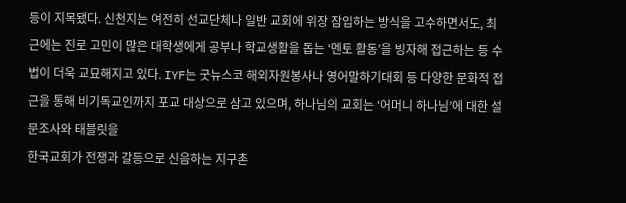등이 지목됐다. 신천지는 여전히 선교단체나 일반 교회에 위장 잠입하는 방식을 고수하면서도, 최근에는 진로 고민이 많은 대학생에게 공부나 학교생활을 돕는 ‘멘토 활동’을 빙자해 접근하는 등 수법이 더욱 교묘해지고 있다. IYF는 굿뉴스코 해외자원봉사나 영어말하기대회 등 다양한 문화적 접근을 통해 비기독교인까지 포교 대상으로 삼고 있으며, 하나님의 교회는 ‘어머니 하나님’에 대한 설문조사와 태블릿을
한국교회가 전쟁과 갈등으로 신음하는 지구촌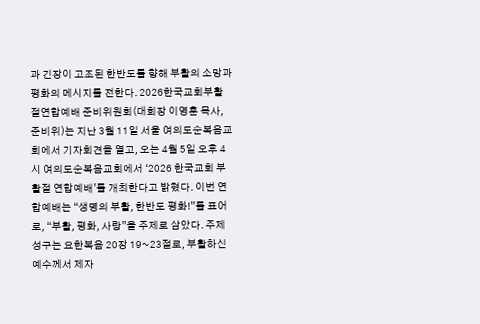과 긴장이 고조된 한반도를 향해 부활의 소망과 평화의 메시지를 전한다. 2026한국교회부활절연합예배 준비위원회(대회장 이영훈 목사, 준비위)는 지난 3월 11일 서울 여의도순복음교회에서 기자회견을 열고, 오는 4월 5일 오후 4시 여의도순복음교회에서 ‘2026 한국교회 부활절 연합예배’를 개최한다고 밝혔다. 이번 연합예배는 “생명의 부활, 한반도 평화!”를 표어로, “부활, 평화, 사랑”을 주제로 삼았다. 주제 성구는 요한복음 20장 19~23절로, 부활하신 예수께서 제자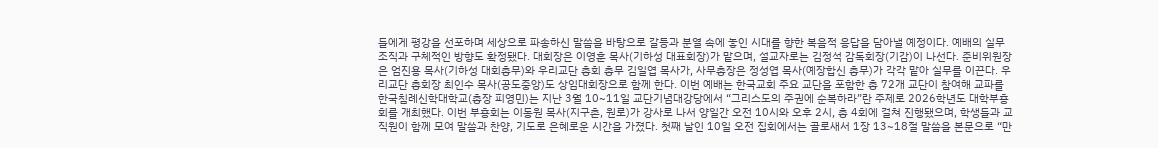들에게 평강을 선포하며 세상으로 파송하신 말씀을 바탕으로 갈등과 분열 속에 놓인 시대를 향한 복음적 응답을 담아낼 예정이다. 예배의 실무 조직과 구체적인 방향도 확정됐다. 대회장은 이영훈 목사(기하성 대표회장)가 맡으며, 설교자로는 김정석 감독회장(기감)이 나선다. 준비위원장은 엄진용 목사(기하성 대회총무)와 우리교단 총회 총무 김일엽 목사가, 사무총장은 정성엽 목사(예장합신 총무)가 각각 맡아 실무를 이끈다. 우리교단 총회장 최인수 목사(공도중앙)도 상임대회장으로 함께 한다. 이번 예배는 한국교회 주요 교단을 포함한 총 72개 교단이 참여해 교파를
한국침례신학대학교(총장 피영민)는 지난 3월 10~11일 교단기념대강당에서 “그리스도의 주권에 순복하라”란 주제로 2026학년도 대학부흥회를 개최했다. 이번 부흥회는 이동원 목사(지구촌, 원로)가 강사로 나서 양일간 오전 10시와 오후 2시, 총 4회에 걸쳐 진행됐으며, 학생들과 교직원이 함께 모여 말씀과 찬양, 기도로 은혜로운 시간을 가졌다. 첫째 날인 10일 오전 집회에서는 골로새서 1장 13~18절 말씀을 본문으로 “만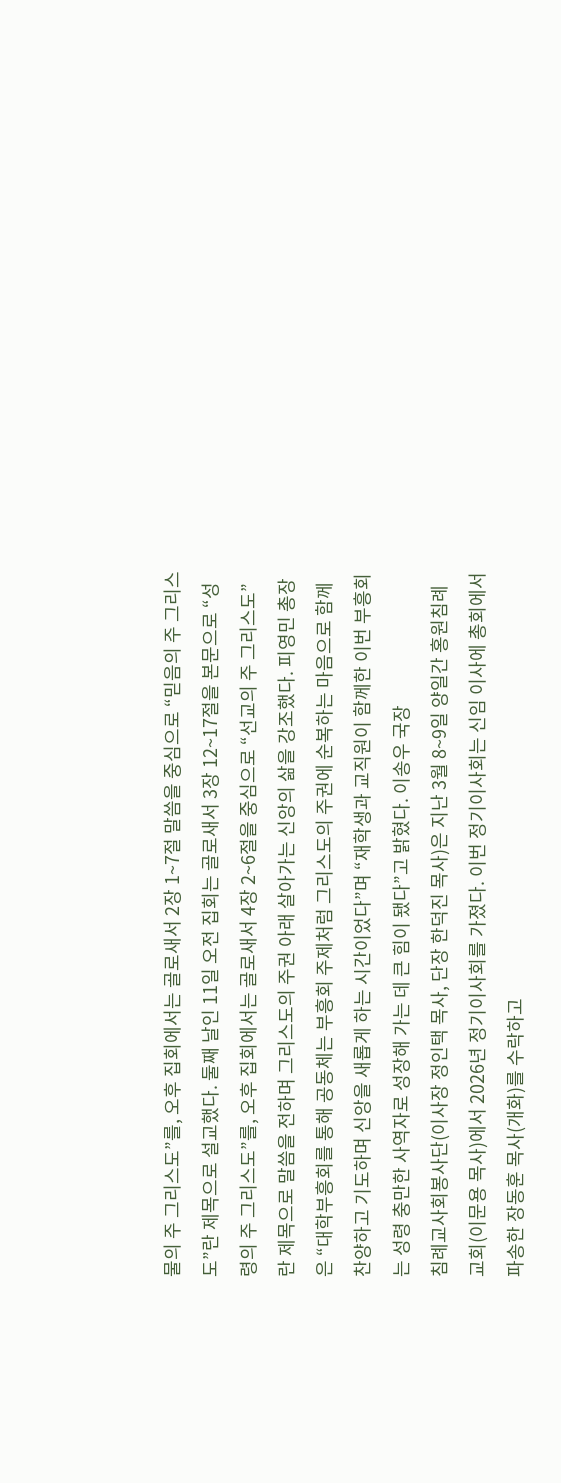물의 주 그리스도”를, 오후 집회에서는 골로새서 2장 1~7절 말씀을 중심으로 “믿음의 주 그리스도”란 제목으로 설교했다. 둘째 날인 11일 오전 집회는 골로새서 3장 12~17절을 본문으로 “성령의 주 그리스도”를, 오후 집회에서는 골로새서 4장 2~6절을 중심으로 “선교의 주 그리스도”란 제목으로 말씀을 전하며 그리스도의 주권 아래 살아가는 신앙의 삶을 강조했다. 피영민 총장은 “대학부흥회를 통해 공동체는 부흥회 주제처럼 그리스도의 주권에 순복하는 마음으로 함께 찬양하고 기도하며 신앙을 새롭게 하는 시간이었다”며 “재학생과 교직원이 함께한 이번 부흥회는 성령 충만한 사역자로 성장해 가는 데 큰 힘이 됐다”고 밝혔다. 이송우 국장
침례교사회봉사단(이사장 정인택 목사, 단장 한덕진 목사)은 지난 3월 8~9일 양일간 홍원침례교회(이문용 목사)에서 2026년 정기이사회를 가졌다. 이번 정기이사회는 신임 이사에 총회에서 파송한 장동훈 목사(개화)를 수락하고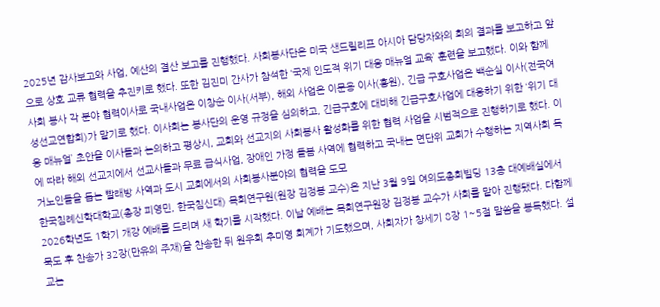2025년 감사보고와 사업, 예산의 결산 보고를 진행했다. 사회봉사단은 미국 샌드릴리프 아시아 담당자와의 회의 결과를 보고하고 앞으로 상호 교류 협력을 추진키로 했다. 또한 김진미 간사가 참석한 ‘국제 인도적 위기 대응 매뉴얼 교육’ 훈련을 보고했다. 이와 함께 사회 봉사 각 분야 협력이사로 국내사업은 이창순 이사(서부), 해외 사업은 이문용 이사(홍원), 긴급 구호사업은 백순실 이사(전국여성선교연합회)가 맡기로 했다. 이사회는 봉사단의 운영 규정을 심의하고, 긴급구호에 대비해 긴급구호사업에 대응하기 위한 ‘위기 대응 매뉴얼’ 초안을 이사들과 논의하고 평상시, 교회와 선교지의 사회봉사 활성화를 위한 협력 사업을 시범적으로 진행하기로 했다. 이에 따라 해외 선교지에서 선교사들과 무료 급식사업, 장애인 가정 돌봄 사역에 협력하고 국내는 면단위 교회가 수행하는 지역사회 독거노인들을 돕는 빨래방 사역과 도시 교회에서의 사회봉사분야의 협력을 도모
한국침례신학대학교(총장 피영민, 한국침신대) 목회연구원(원장 김정봉 교수)은 지난 3월 9일 여의도총회빌딩 13층 대예배실에서 2026학년도 1학기 개강 예배를 드리며 새 학기를 시작했다. 이날 예배는 목회연구원장 김정봉 교수가 사회를 맡아 진행됐다. 다함께 묵도 후 찬송가 32장(만유의 주재)을 찬송한 뒤 원우회 추미영 회계가 기도했으며, 사회자가 창세기 8장 1~5절 말씀을 봉독했다. 설교는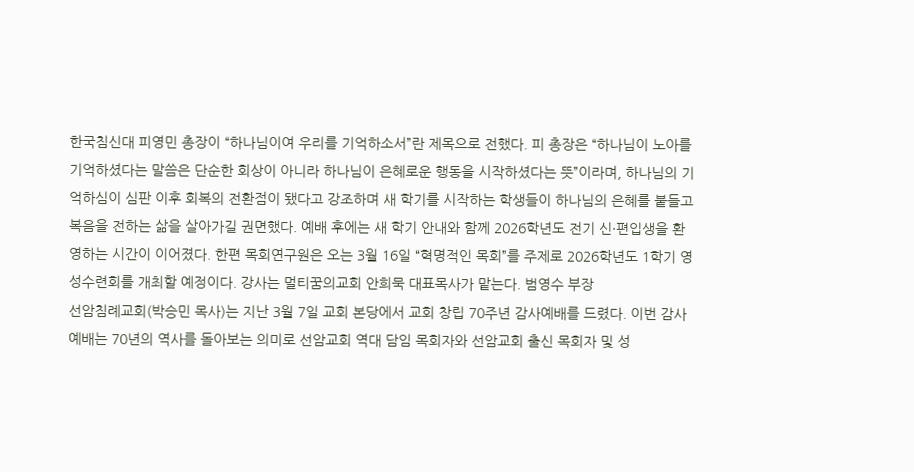한국침신대 피영민 총장이 “하나님이여 우리를 기억하소서”란 제목으로 전했다. 피 총장은 “하나님이 노아를 기억하셨다는 말씀은 단순한 회상이 아니라 하나님이 은혜로운 행동을 시작하셨다는 뜻”이라며, 하나님의 기억하심이 심판 이후 회복의 전환점이 됐다고 강조하며 새 학기를 시작하는 학생들이 하나님의 은혜를 붙들고 복음을 전하는 삶을 살아가길 권면했다. 예배 후에는 새 학기 안내와 함께 2026학년도 전기 신·편입생을 환영하는 시간이 이어졌다. 한편 목회연구원은 오는 3월 16일 “혁명적인 목회”를 주제로 2026학년도 1학기 영성수련회를 개최할 예정이다. 강사는 멀티꿈의교회 안희묵 대표목사가 맡는다. 범영수 부장
선암침례교회(박승민 목사)는 지난 3월 7일 교회 본당에서 교회 창립 70주년 감사예배를 드렸다. 이번 감사예배는 70년의 역사를 돌아보는 의미로 선암교회 역대 담임 목회자와 선암교회 출신 목회자 및 성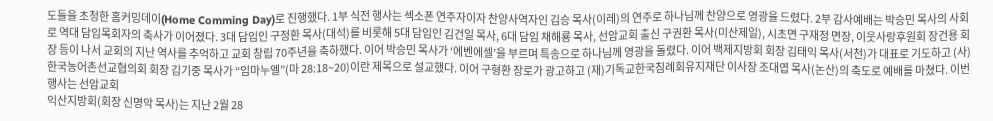도들을 초청한 홈커밍데이(Home Comming Day)로 진행했다. 1부 식전 행사는 섹소폰 연주자이자 찬양사역자인 김승 목사(이레)의 연주로 하나님께 찬양으로 영광을 드렸다. 2부 감사예배는 박승민 목사의 사회로 역대 담임목회자의 축사가 이어졌다. 3대 담임인 구정환 목사(대석)를 비롯해 5대 담임인 김건일 목사, 6대 담임 채해룡 목사, 선암교회 출신 구권환 목사(미산제일), 시초면 구재정 면장, 이웃사랑후원회 장건용 회장 등이 나서 교회의 지난 역사를 추억하고 교회 창립 70주년을 축하했다. 이어 박승민 목사가 ‘에벤에셀’을 부르며 특송으로 하나님께 영광을 돌렸다. 이어 백제지방회 회장 김태익 목사(서천)가 대표로 기도하고 (사)한국농어촌선교협의회 회장 김기중 목사가 “임마누엘”(마 28:18~20)이란 제목으로 설교했다. 이어 구형환 장로가 광고하고 (재)기독교한국침례회유지재단 이사장 조대엽 목사(논산)의 축도로 예배를 마쳤다. 이번 행사는 선암교회
익산지방회(회장 신명악 목사)는 지난 2월 28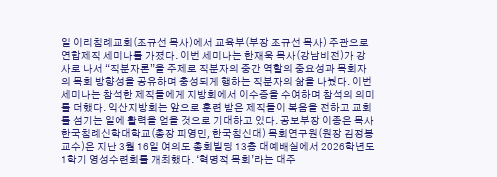일 이리침례교회(조규선 목사)에서 교육부(부장 조규선 목사) 주관으로 연합제직 세미나를 가졌다. 이번 세미나는 한재욱 목사(강남비전)가 강사로 나서 “직분자론”을 주제로 직분자의 중간 역할의 중요성과 목회자의 목회 방향성을 공유하며 충성되게 행하는 직분자의 삶을 나눴다. 이번 세미나는 참석한 제직들에게 지방회에서 이수증을 수여하며 참석의 의미를 더했다. 익산지방회는 앞으로 훈련 받은 제직들이 복음을 전하고 교회를 섬기는 일에 활력을 얻을 것으로 기대하고 있다. 공보부장 이종은 목사
한국침례신학대학교(총장 피영민, 한국침신대) 목회연구원(원장 김정봉 교수)은 지난 3월 16일 여의도 총회빌딩 13층 대예배실에서 2026학년도 1학기 영성수련회를 개최했다. ‘혁명적 목회’라는 대주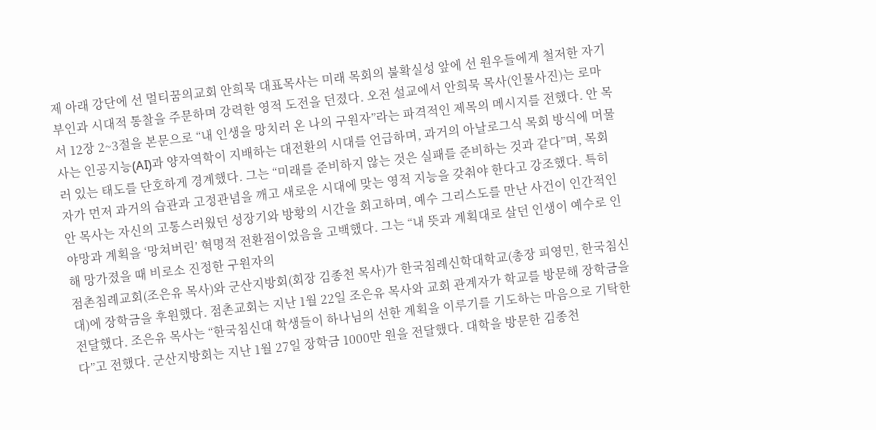제 아래 강단에 선 멀티꿈의교회 안희묵 대표목사는 미래 목회의 불확실성 앞에 선 원우들에게 철저한 자기 부인과 시대적 통찰을 주문하며 강력한 영적 도전을 던졌다. 오전 설교에서 안희묵 목사(인물사진)는 로마서 12장 2~3절을 본문으로 “내 인생을 망치러 온 나의 구원자”라는 파격적인 제목의 메시지를 전했다. 안 목사는 인공지능(AI)과 양자역학이 지배하는 대전환의 시대를 언급하며, 과거의 아날로그식 목회 방식에 머물러 있는 태도를 단호하게 경계했다. 그는 “미래를 준비하지 않는 것은 실패를 준비하는 것과 같다”며, 목회자가 먼저 과거의 습관과 고정관념을 깨고 새로운 시대에 맞는 영적 지능을 갖춰야 한다고 강조했다. 특히 안 목사는 자신의 고통스러웠던 성장기와 방황의 시간을 회고하며, 예수 그리스도를 만난 사건이 인간적인 야망과 계획을 ‘망쳐버린’ 혁명적 전환점이었음을 고백했다. 그는 “내 뜻과 계획대로 살던 인생이 예수로 인해 망가졌을 때 비로소 진정한 구원자의
점촌침례교회(조은유 목사)와 군산지방회(회장 김종천 목사)가 한국침례신학대학교(총장 피영민, 한국침신대)에 장학금을 후원했다. 점촌교회는 지난 1월 22일 조은유 목사와 교회 관계자가 학교를 방문해 장학금을 전달했다. 조은유 목사는 “한국침신대 학생들이 하나님의 선한 계획을 이루기를 기도하는 마음으로 기탁한다”고 전했다. 군산지방회는 지난 1월 27일 장학금 1000만 원을 전달했다. 대학을 방문한 김종천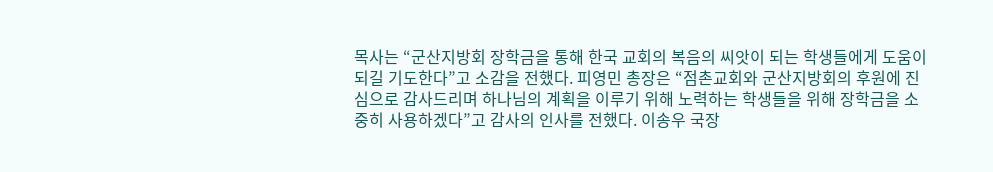목사는 “군산지방회 장학금을 통해 한국 교회의 복음의 씨앗이 되는 학생들에게 도움이 되길 기도한다”고 소감을 전했다. 피영민 총장은 “점촌교회와 군산지방회의 후원에 진심으로 감사드리며 하나님의 계획을 이루기 위해 노력하는 학생들을 위해 장학금을 소중히 사용하겠다”고 감사의 인사를 전했다. 이송우 국장